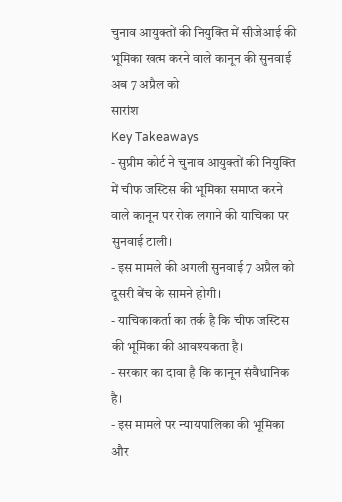चुनाव आयुक्तों की नियुक्ति में सीजेआई की भूमिका खत्म करने वाले कानून की सुनवाई अब 7 अप्रैल को
सारांश
Key Takeaways
- सुप्रीम कोर्ट ने चुनाव आयुक्तों की नियुक्ति में चीफ जस्टिस की भूमिका समाप्त करने वाले कानून पर रोक लगाने की याचिका पर सुनवाई टाली।
- इस मामले की अगली सुनवाई 7 अप्रैल को दूसरी बेंच के सामने होगी।
- याचिकाकर्ता का तर्क है कि चीफ जस्टिस की भूमिका की आवश्यकता है।
- सरकार का दावा है कि कानून संवैधानिक है।
- इस मामले पर न्यायपालिका की भूमिका और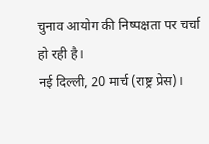चुनाव आयोग की निष्पक्षता पर चर्चा हो रही है।
नई दिल्ली, 20 मार्च (राष्ट्र प्रेस)।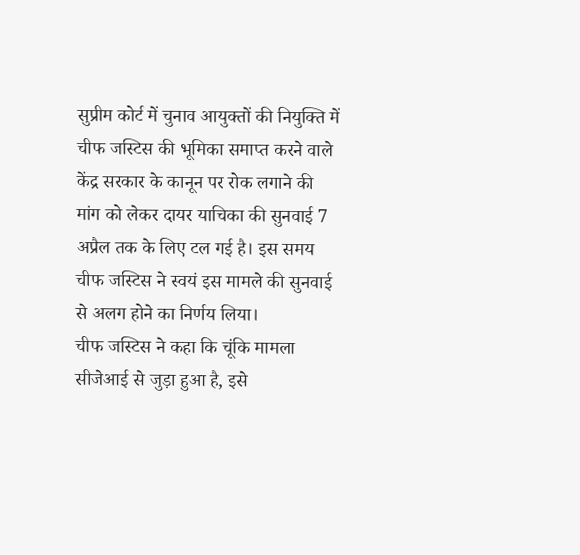सुप्रीम कोर्ट में चुनाव आयुक्तों की नियुक्ति में चीफ जस्टिस की भूमिका समाप्त करने वाले केंद्र सरकार के कानून पर रोक लगाने की मांग को लेकर दायर याचिका की सुनवाई 7 अप्रैल तक के लिए टल गई है। इस समय चीफ जस्टिस ने स्वयं इस मामले की सुनवाई से अलग होने का निर्णय लिया।
चीफ जस्टिस ने कहा कि चूंकि मामला सीजेआई से जुड़ा हुआ है, इसे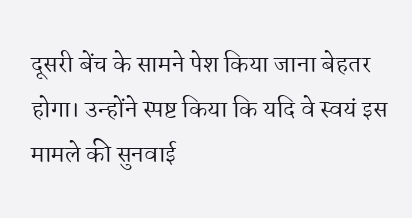दूसरी बेंच के सामने पेश किया जाना बेहतर होगा। उन्होंने स्पष्ट किया कि यदि वे स्वयं इस मामले की सुनवाई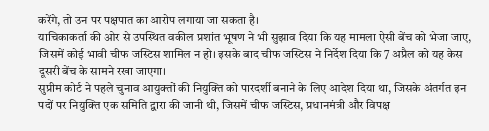करेंगे, तो उन पर पक्षपात का आरोप लगाया जा सकता है।
याचिकाकर्ता की ओर से उपस्थित वकील प्रशांत भूषण ने भी सुझाव दिया कि यह मामला ऐसी बेंच को भेजा जाए, जिसमें कोई भावी चीफ जस्टिस शामिल न हो। इसके बाद चीफ जस्टिस ने निर्देश दिया कि 7 अप्रैल को यह केस दूसरी बेंच के सामने रखा जाएगा।
सुप्रीम कोर्ट ने पहले चुनाव आयुक्तों की नियुक्ति को पारदर्शी बनाने के लिए आदेश दिया था, जिसके अंतर्गत इन पदों पर नियुक्ति एक समिति द्वारा की जानी थी, जिसमें चीफ जस्टिस, प्रधानमंत्री और विपक्ष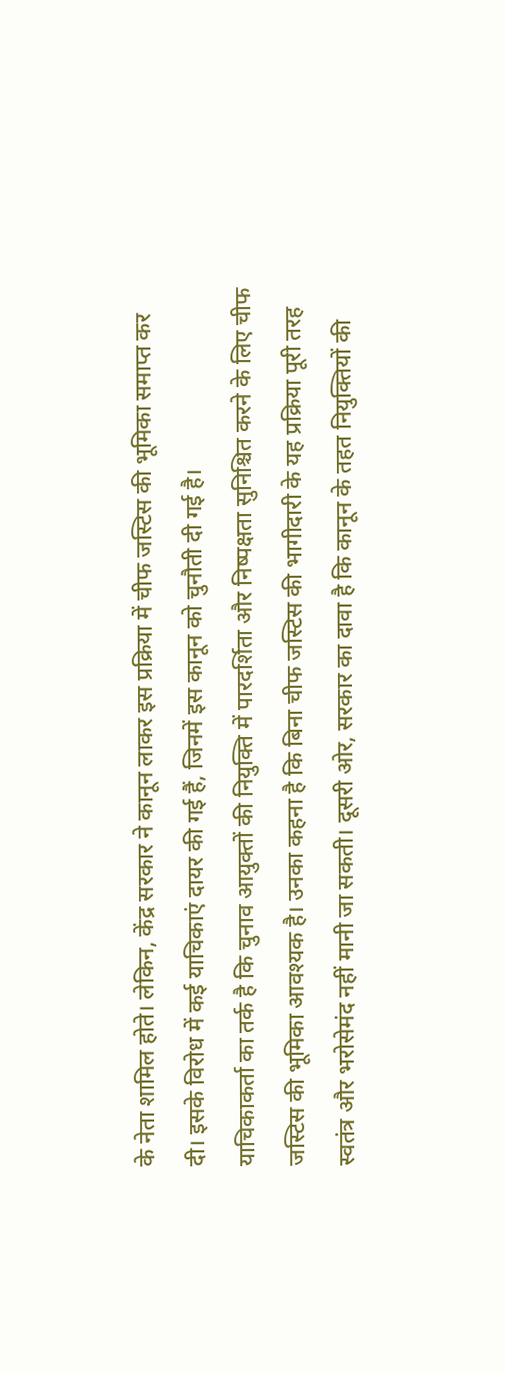के नेता शामिल होते। लेकिन, केंद्र सरकार ने कानून लाकर इस प्रक्रिया में चीफ जस्टिस की भूमिका समाप्त कर दी। इसके विरोध में कई याचिकाएं दायर की गई हैं, जिनमें इस कानून को चुनौती दी गई है।
याचिकाकर्ता का तर्क है कि चुनाव आयुक्तों की नियुक्ति में पारदर्शिता और निष्पक्षता सुनिश्चित करने के लिए चीफ जस्टिस की भूमिका आवश्यक है। उनका कहना है कि बिना चीफ जस्टिस की भागीदारी के यह प्रक्रिया पूरी तरह स्वतंत्र और भरोसेमंद नहीं मानी जा सकती। दूसरी ओर, सरकार का दावा है कि कानून के तहत नियुक्तियों की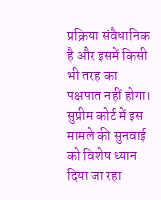प्रक्रिया संवैधानिक है और इसमें किसी भी तरह का पक्षपात नहीं होगा।
सुप्रीम कोर्ट में इस मामले की सुनवाई को विशेष ध्यान दिया जा रहा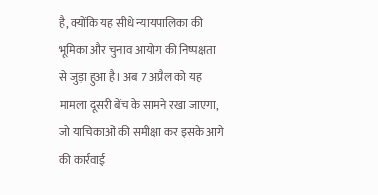है, क्योंकि यह सीधे न्यायपालिका की भूमिका और चुनाव आयोग की निष्पक्षता से जुड़ा हुआ है। अब 7 अप्रैल को यह मामला दूसरी बेंच के सामने रखा जाएगा, जो याचिकाओं की समीक्षा कर इसके आगे की कार्रवाई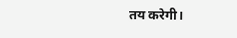तय करेगी।